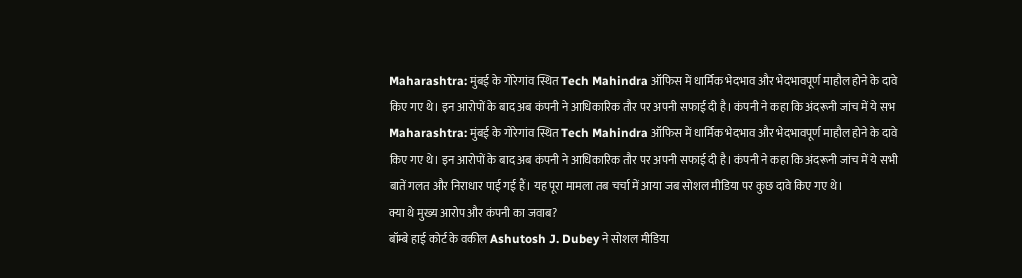Maharashtra: मुंबई के गोरेगांव स्थित Tech Mahindra ऑफिस में धार्मिक भेदभाव और भेदभावपूर्ण माहौल होने के दावे किए गए थे। इन आरोपों के बाद अब कंपनी ने आधिकारिक तौर पर अपनी सफाई दी है। कंपनी ने कहा कि अंदरूनी जांच में ये सभ
Maharashtra: मुंबई के गोरेगांव स्थित Tech Mahindra ऑफिस में धार्मिक भेदभाव और भेदभावपूर्ण माहौल होने के दावे किए गए थे। इन आरोपों के बाद अब कंपनी ने आधिकारिक तौर पर अपनी सफाई दी है। कंपनी ने कहा कि अंदरूनी जांच में ये सभी बातें गलत और निराधार पाई गई हैं। यह पूरा मामला तब चर्चा में आया जब सोशल मीडिया पर कुछ दावे किए गए थे।
क्या थे मुख्य आरोप और कंपनी का जवाब?
बॉम्बे हाई कोर्ट के वकील Ashutosh J. Dubey ने सोशल मीडिया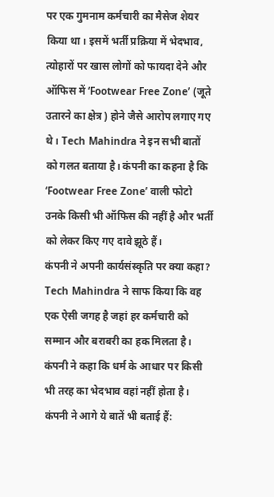पर एक गुमनाम कर्मचारी का मैसेज शेयर किया था। इसमें भर्ती प्रक्रिया में भेदभाव, त्योहारों पर खास लोगों को फायदा देने और ऑफिस में ‘Footwear Free Zone’ (जूते उतारने का क्षेत्र) होने जैसे आरोप लगाए गए थे। Tech Mahindra ने इन सभी बातों को गलत बताया है। कंपनी का कहना है कि ‘Footwear Free Zone’ वाली फोटो उनके किसी भी ऑफिस की नहीं है और भर्ती को लेकर किए गए दावे झूठे हैं।
कंपनी ने अपनी कार्यसंस्कृति पर क्या कहा?
Tech Mahindra ने साफ किया कि वह एक ऐसी जगह है जहां हर कर्मचारी को सम्मान और बराबरी का हक मिलता है। कंपनी ने कहा कि धर्म के आधार पर किसी भी तरह का भेदभाव वहां नहीं होता है। कंपनी ने आगे ये बातें भी बताई हैं: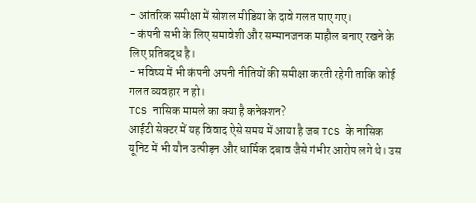- आंतरिक समीक्षा में सोशल मीडिया के दावे गलत पाए गए।
- कंपनी सभी के लिए समावेशी और सम्मानजनक माहौल बनाए रखने के लिए प्रतिबद्ध है।
- भविष्य में भी कंपनी अपनी नीतियों की समीक्षा करती रहेगी ताकि कोई गलत व्यवहार न हो।
TCS नासिक मामले का क्या है कनेक्शन?
आईटी सेक्टर में यह विवाद ऐसे समय में आया है जब TCS के नासिक यूनिट में भी यौन उत्पीड़न और धार्मिक दबाव जैसे गंभीर आरोप लगे थे। उस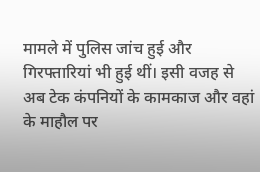मामले में पुलिस जांच हुई और गिरफ्तारियां भी हुई थीं। इसी वजह से अब टेक कंपनियों के कामकाज और वहां के माहौल पर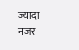ज्यादा नजर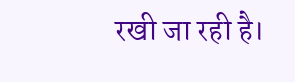रखी जा रही है।